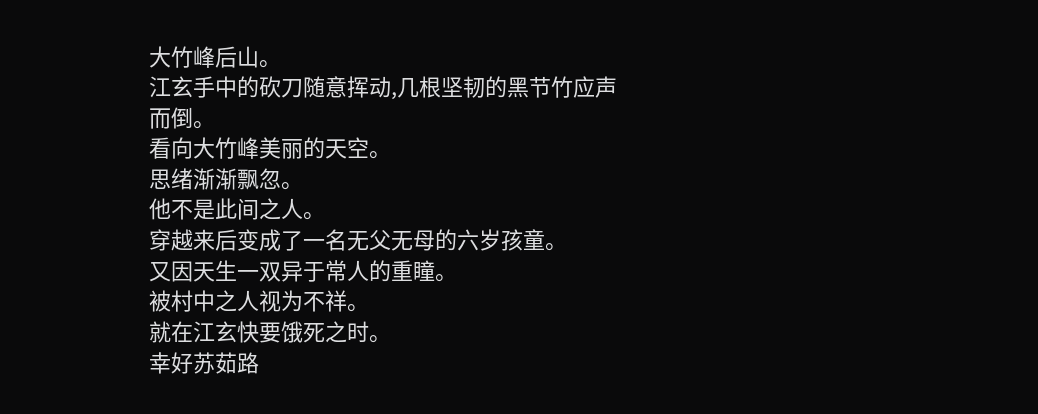大竹峰后山。
江玄手中的砍刀随意挥动,几根坚韧的黑节竹应声而倒。
看向大竹峰美丽的天空。
思绪渐渐飘忽。
他不是此间之人。
穿越来后变成了一名无父无母的六岁孩童。
又因天生一双异于常人的重瞳。
被村中之人视为不祥。
就在江玄快要饿死之时。
幸好苏茹路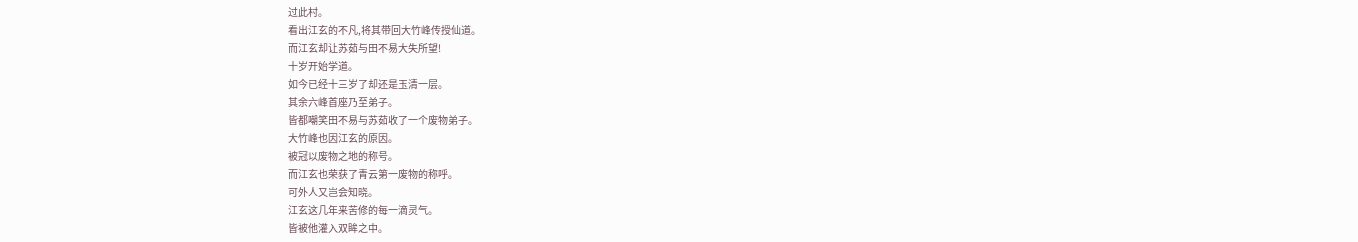过此村。
看出江玄的不凡,将其带回大竹峰传授仙道。
而江玄却让苏茹与田不易大失所望!
十岁开始学道。
如今已经十三岁了却还是玉清一层。
其余六峰首座乃至弟子。
皆都嘲笑田不易与苏茹收了一个废物弟子。
大竹峰也因江玄的原因。
被冠以废物之地的称号。
而江玄也荣获了青云第一废物的称呼。
可外人又岂会知晓。
江玄这几年来苦修的每一滴灵气。
皆被他灌入双眸之中。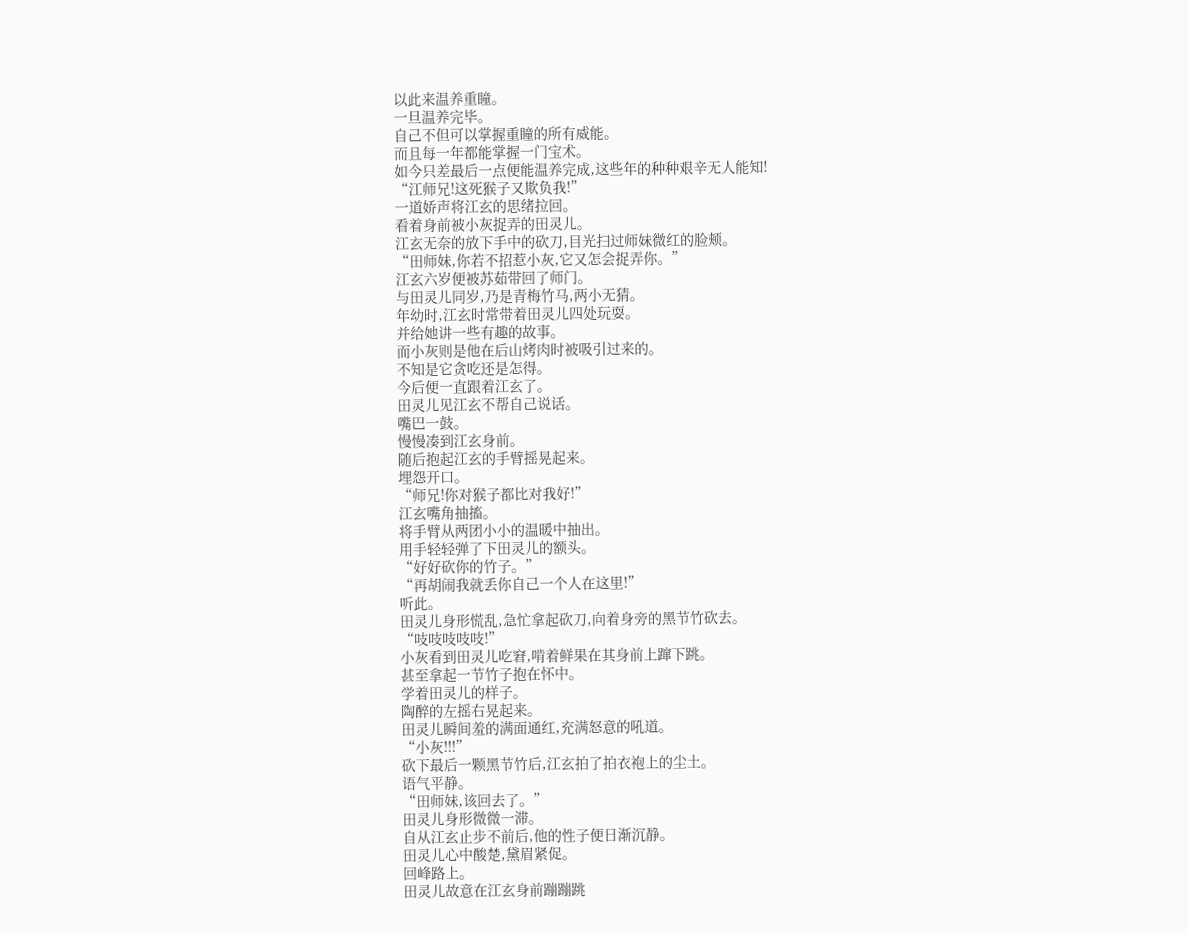以此来温养重瞳。
一旦温养完毕。
自己不但可以掌握重瞳的所有威能。
而且每一年都能掌握一门宝术。
如今只差最后一点便能温养完成,这些年的种种艰辛无人能知!
“江师兄!这死猴子又欺负我!”
一道娇声将江玄的思绪拉回。
看着身前被小灰捉弄的田灵儿。
江玄无奈的放下手中的砍刀,目光扫过师妹微红的脸颊。
“田师妹,你若不招惹小灰,它又怎会捉弄你。”
江玄六岁便被苏茹带回了师门。
与田灵儿同岁,乃是青梅竹马,两小无猜。
年幼时,江玄时常带着田灵儿四处玩耍。
并给她讲一些有趣的故事。
而小灰则是他在后山烤肉时被吸引过来的。
不知是它贪吃还是怎得。
今后便一直跟着江玄了。
田灵儿见江玄不帮自己说话。
嘴巴一鼓。
慢慢凑到江玄身前。
随后抱起江玄的手臂摇晃起来。
埋怨开口。
“师兄!你对猴子都比对我好!”
江玄嘴角抽搐。
将手臂从两团小小的温暖中抽出。
用手轻轻弹了下田灵儿的额头。
“好好砍你的竹子。”
“再胡闹我就丢你自己一个人在这里!”
听此。
田灵儿身形慌乱,急忙拿起砍刀,向着身旁的黑节竹砍去。
“吱吱吱吱吱!”
小灰看到田灵儿吃窘,啃着鲜果在其身前上蹿下跳。
甚至拿起一节竹子抱在怀中。
学着田灵儿的样子。
陶醉的左摇右晃起来。
田灵儿瞬间羞的满面通红,充满怒意的吼道。
“小灰!!!”
砍下最后一颗黑节竹后,江玄拍了拍衣袍上的尘土。
语气平静。
“田师妹,该回去了。”
田灵儿身形微微一滞。
自从江玄止步不前后,他的性子便日渐沉静。
田灵儿心中酸楚,黛眉紧促。
回峰路上。
田灵儿故意在江玄身前蹦蹦跳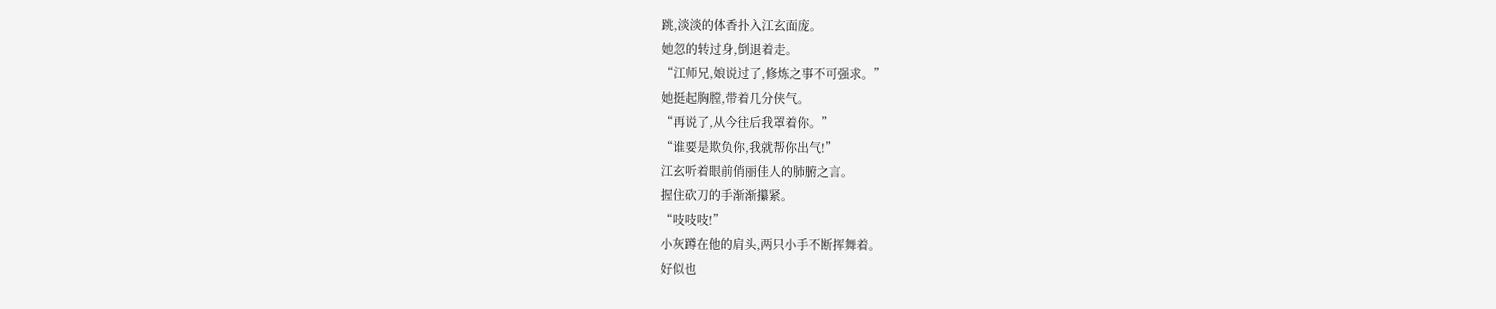跳,淡淡的体香扑入江玄面庞。
她忽的转过身,倒退着走。
“江师兄,娘说过了,修炼之事不可强求。”
她挺起胸膛,带着几分侠气。
“再说了,从今往后我罩着你。”
“谁要是欺负你,我就帮你出气!”
江玄听着眼前俏丽佳人的肺腑之言。
握住砍刀的手渐渐攥紧。
“吱吱吱!”
小灰蹲在他的肩头,两只小手不断挥舞着。
好似也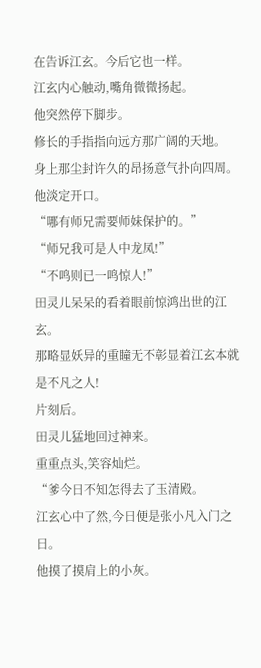在告诉江玄。今后它也一样。
江玄内心触动,嘴角微微扬起。
他突然停下脚步。
修长的手指指向远方那广阔的天地。
身上那尘封许久的昂扬意气扑向四周。
他淡定开口。
“哪有师兄需要师妹保护的。”
“师兄我可是人中龙凤!”
“不鸣则已一鸣惊人!”
田灵儿呆呆的看着眼前惊鸿出世的江玄。
那略显妖异的重瞳无不彰显着江玄本就是不凡之人!
片刻后。
田灵儿猛地回过神来。
重重点头,笑容灿烂。
“爹今日不知怎得去了玉清殿。
江玄心中了然,今日便是张小凡入门之日。
他摸了摸肩上的小灰。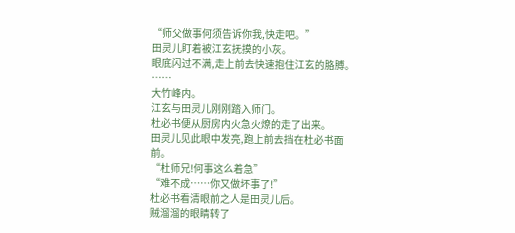“师父做事何须告诉你我,快走吧。”
田灵儿盯着被江玄抚摸的小灰。
眼底闪过不满,走上前去快速抱住江玄的胳膊。
……
大竹峰内。
江玄与田灵儿刚刚踏入师门。
杜必书便从厨房内火急火燎的走了出来。
田灵儿见此眼中发亮,跑上前去挡在杜必书面前。
“杜师兄!何事这么着急”
“难不成……你又做坏事了!”
杜必书看清眼前之人是田灵儿后。
贼溜溜的眼睛转了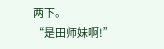两下。
“是田师妹啊!”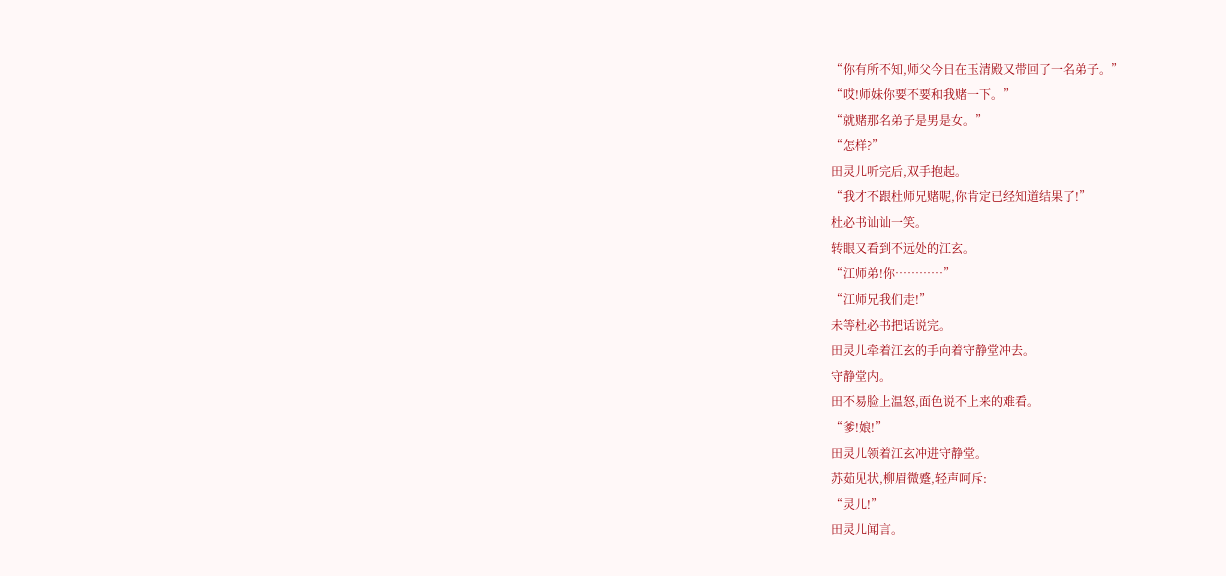“你有所不知,师父今日在玉清殿又带回了一名弟子。”
“哎!师妹你要不要和我赌一下。”
“就赌那名弟子是男是女。”
“怎样?”
田灵儿听完后,双手抱起。
“我才不跟杜师兄赌呢,你肯定已经知道结果了!”
杜必书讪讪一笑。
转眼又看到不远处的江玄。
“江师弟!你…………”
“江师兄我们走!”
未等杜必书把话说完。
田灵儿牵着江玄的手向着守静堂冲去。
守静堂内。
田不易脸上温怒,面色说不上来的难看。
“爹!娘!”
田灵儿领着江玄冲进守静堂。
苏茹见状,柳眉微蹙,轻声呵斥:
“灵儿!”
田灵儿闻言。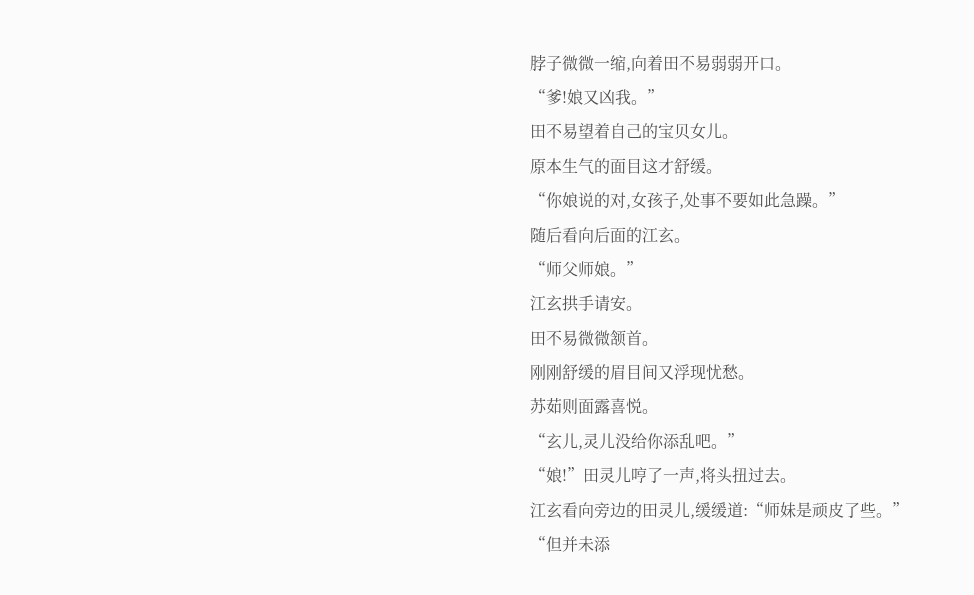脖子微微一缩,向着田不易弱弱开口。
“爹!娘又凶我。”
田不易望着自己的宝贝女儿。
原本生气的面目这才舒缓。
“你娘说的对,女孩子,处事不要如此急躁。”
随后看向后面的江玄。
“师父师娘。”
江玄拱手请安。
田不易微微颔首。
刚刚舒缓的眉目间又浮现忧愁。
苏茹则面露喜悦。
“玄儿,灵儿没给你添乱吧。”
“娘!”田灵儿哼了一声,将头扭过去。
江玄看向旁边的田灵儿,缓缓道:“师妹是顽皮了些。”
“但并未添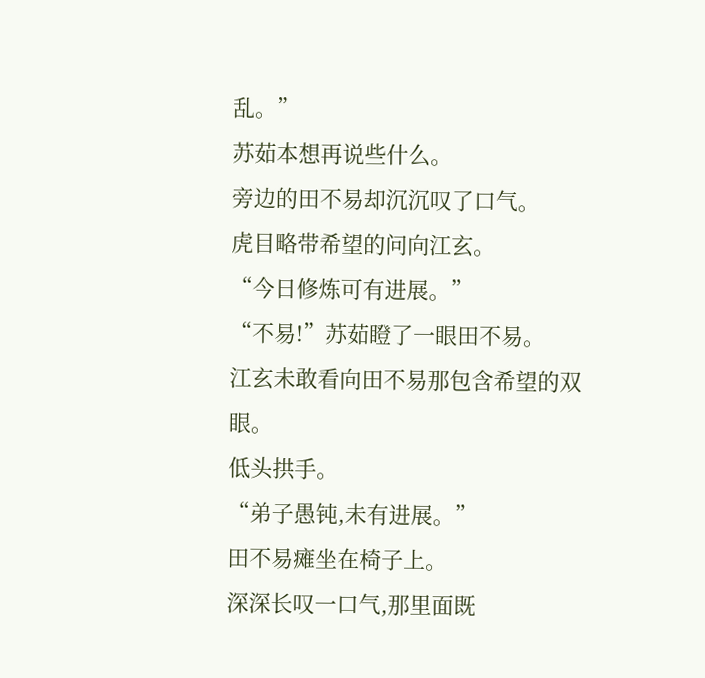乱。”
苏茹本想再说些什么。
旁边的田不易却沉沉叹了口气。
虎目略带希望的问向江玄。
“今日修炼可有进展。”
“不易!”苏茹瞪了一眼田不易。
江玄未敢看向田不易那包含希望的双眼。
低头拱手。
“弟子愚钝,未有进展。”
田不易瘫坐在椅子上。
深深长叹一口气,那里面既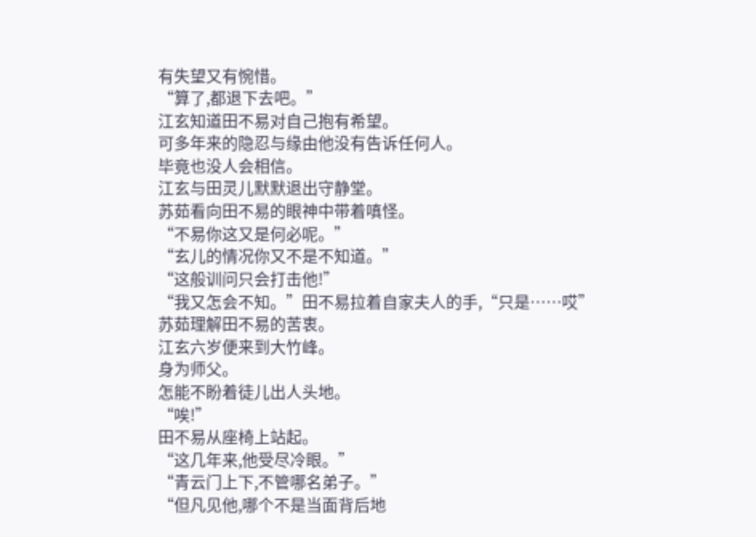有失望又有惋惜。
“算了,都退下去吧。”
江玄知道田不易对自己抱有希望。
可多年来的隐忍与缘由他没有告诉任何人。
毕竟也没人会相信。
江玄与田灵儿默默退出守静堂。
苏茹看向田不易的眼神中带着嗔怪。
“不易你这又是何必呢。”
“玄儿的情况你又不是不知道。”
“这般训问只会打击他!”
“我又怎会不知。”田不易拉着自家夫人的手,“只是……哎”
苏茹理解田不易的苦衷。
江玄六岁便来到大竹峰。
身为师父。
怎能不盼着徒儿出人头地。
“唉!”
田不易从座椅上站起。
“这几年来,他受尽冷眼。”
“青云门上下,不管哪名弟子。”
“但凡见他,哪个不是当面背后地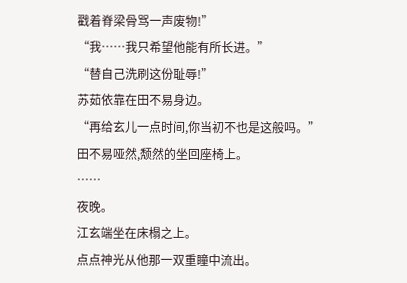戳着脊梁骨骂一声废物!”
“我……我只希望他能有所长进。”
“替自己洗刷这份耻辱!”
苏茹依靠在田不易身边。
“再给玄儿一点时间,你当初不也是这般吗。”
田不易哑然,颓然的坐回座椅上。
……
夜晚。
江玄端坐在床榻之上。
点点神光从他那一双重瞳中流出。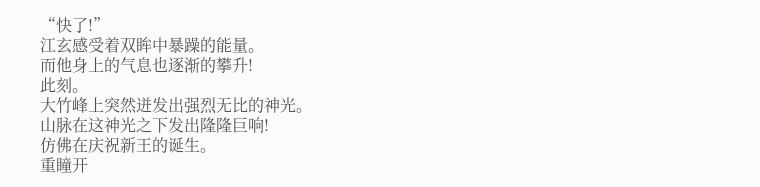“快了!”
江玄感受着双眸中暴躁的能量。
而他身上的气息也逐渐的攀升!
此刻。
大竹峰上突然迸发出强烈无比的神光。
山脉在这神光之下发出隆隆巨响!
仿佛在庆祝新王的诞生。
重瞳开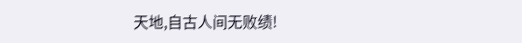天地,自古人间无败绩!